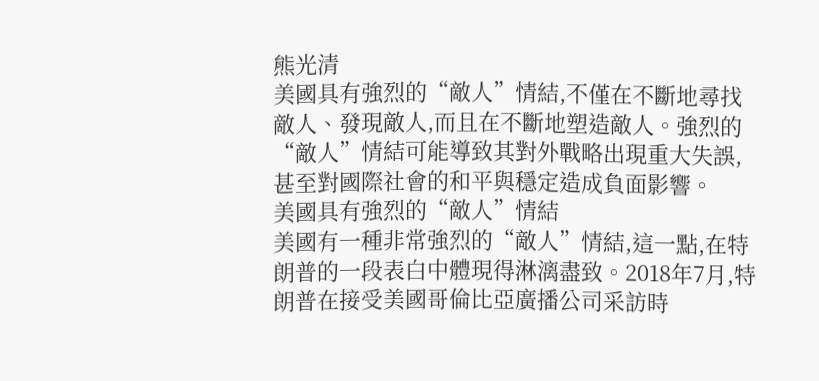熊光清
美國具有強烈的“敵人”情結,不僅在不斷地尋找敵人、發現敵人,而且在不斷地塑造敵人。強烈的“敵人”情結可能導致其對外戰略出現重大失誤,甚至對國際社會的和平與穩定造成負面影響。
美國具有強烈的“敵人”情結
美國有一種非常強烈的“敵人”情結,這一點,在特朗普的一段表白中體現得淋漓盡致。2018年7月,特朗普在接受美國哥倫比亞廣播公司采訪時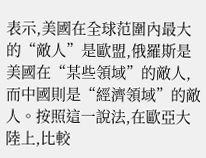表示,美國在全球范圍內最大的“敵人”是歐盟,俄羅斯是美國在“某些領域”的敵人,而中國則是“經濟領域”的敵人。按照這一說法,在歐亞大陸上,比較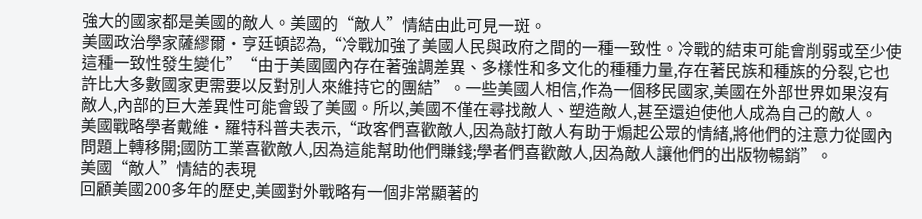強大的國家都是美國的敵人。美國的“敵人”情結由此可見一斑。
美國政治學家薩繆爾·亨廷頓認為,“冷戰加強了美國人民與政府之間的一種一致性。冷戰的結束可能會削弱或至少使這種一致性發生變化”“由于美國國內存在著強調差異、多樣性和多文化的種種力量,存在著民族和種族的分裂,它也許比大多數國家更需要以反對別人來維持它的團結”。一些美國人相信,作為一個移民國家,美國在外部世界如果沒有敵人,內部的巨大差異性可能會毀了美國。所以,美國不僅在尋找敵人、塑造敵人,甚至還迫使他人成為自己的敵人。
美國戰略學者戴維·羅特科普夫表示,“政客們喜歡敵人,因為敲打敵人有助于煽起公眾的情緒,將他們的注意力從國內問題上轉移開;國防工業喜歡敵人,因為這能幫助他們賺錢;學者們喜歡敵人,因為敵人讓他們的出版物暢銷”。
美國“敵人”情結的表現
回顧美國200多年的歷史,美國對外戰略有一個非常顯著的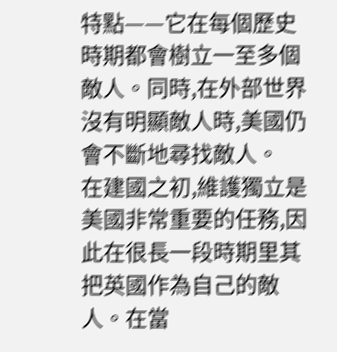特點——它在每個歷史時期都會樹立一至多個敵人。同時,在外部世界沒有明顯敵人時,美國仍會不斷地尋找敵人。
在建國之初,維護獨立是美國非常重要的任務,因此在很長一段時期里其把英國作為自己的敵人。在當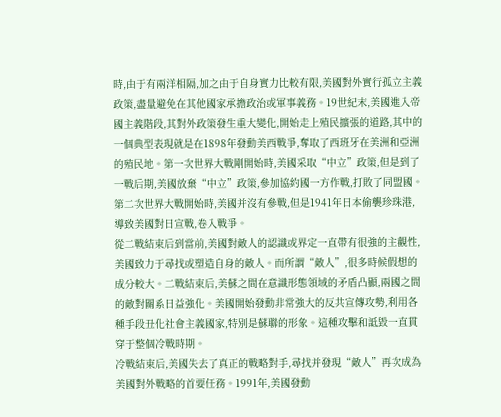時,由于有兩洋相隔,加之由于自身實力比較有限,美國對外實行孤立主義政策,盡量避免在其他國家承擔政治或軍事義務。19世紀末,美國進入帝國主義階段,其對外政策發生重大變化,開始走上殖民擴張的道路,其中的一個典型表現就是在1898年發動美西戰爭,奪取了西班牙在美洲和亞洲的殖民地。第一次世界大戰剛開始時,美國采取“中立”政策,但是到了一戰后期,美國放棄“中立”政策,參加協約國一方作戰,打敗了同盟國。第二次世界大戰開始時,美國并沒有參戰,但是1941年日本偷襲珍珠港,導致美國對日宣戰,卷入戰爭。
從二戰結束后到當前,美國對敵人的認識或界定一直帶有很強的主觀性,美國致力于尋找或塑造自身的敵人。而所謂“敵人”,很多時候假想的成分較大。二戰結束后,美蘇之間在意識形態領域的矛盾凸顯,兩國之間的敵對關系日益強化。美國開始發動非常強大的反共宣傳攻勢,利用各種手段丑化社會主義國家,特別是蘇聯的形象。這種攻擊和詆毀一直貫穿于整個冷戰時期。
冷戰結束后,美國失去了真正的戰略對手,尋找并發現“敵人”再次成為美國對外戰略的首要任務。1991年,美國發動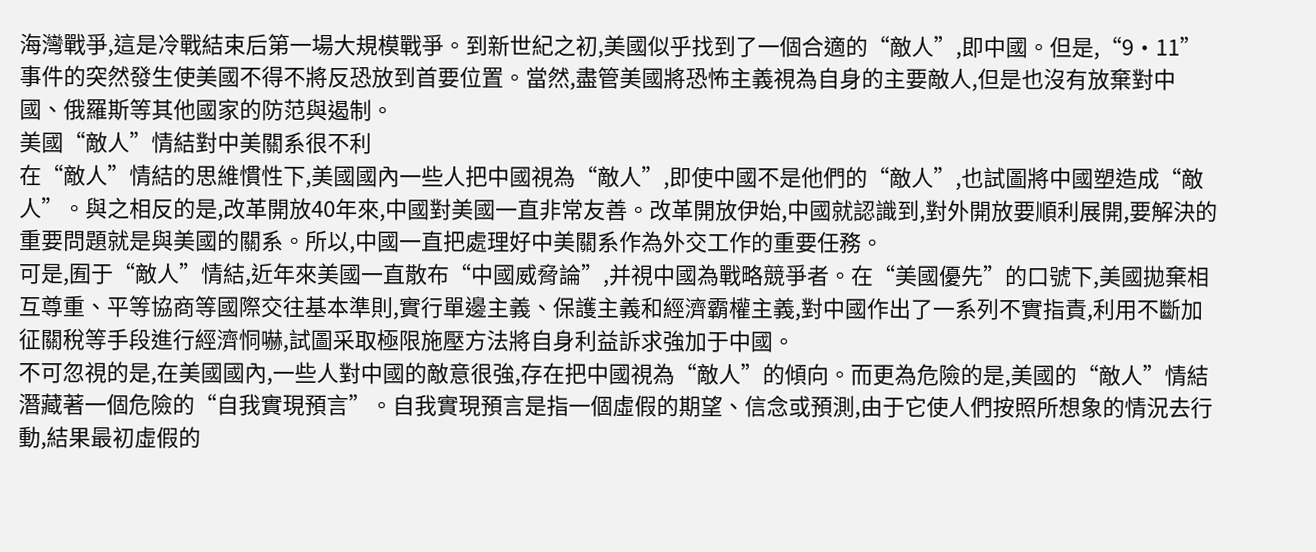海灣戰爭,這是冷戰結束后第一場大規模戰爭。到新世紀之初,美國似乎找到了一個合適的“敵人”,即中國。但是,“9·11”事件的突然發生使美國不得不將反恐放到首要位置。當然,盡管美國將恐怖主義視為自身的主要敵人,但是也沒有放棄對中國、俄羅斯等其他國家的防范與遏制。
美國“敵人”情結對中美關系很不利
在“敵人”情結的思維慣性下,美國國內一些人把中國視為“敵人”,即使中國不是他們的“敵人”,也試圖將中國塑造成“敵人”。與之相反的是,改革開放40年來,中國對美國一直非常友善。改革開放伊始,中國就認識到,對外開放要順利展開,要解決的重要問題就是與美國的關系。所以,中國一直把處理好中美關系作為外交工作的重要任務。
可是,囿于“敵人”情結,近年來美國一直散布“中國威脅論”,并視中國為戰略競爭者。在“美國優先”的口號下,美國拋棄相互尊重、平等協商等國際交往基本準則,實行單邊主義、保護主義和經濟霸權主義,對中國作出了一系列不實指責,利用不斷加征關稅等手段進行經濟恫嚇,試圖采取極限施壓方法將自身利益訴求強加于中國。
不可忽視的是,在美國國內,一些人對中國的敵意很強,存在把中國視為“敵人”的傾向。而更為危險的是,美國的“敵人”情結潛藏著一個危險的“自我實現預言”。自我實現預言是指一個虛假的期望、信念或預測,由于它使人們按照所想象的情況去行動,結果最初虛假的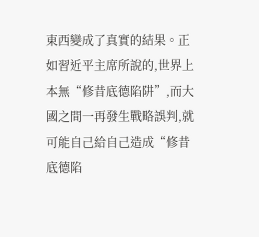東西變成了真實的結果。正如習近平主席所說的,世界上本無“修昔底德陷阱”,而大國之間一再發生戰略誤判,就可能自己給自己造成“修昔底德陷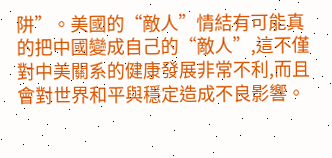阱”。美國的“敵人”情結有可能真的把中國變成自己的“敵人”,這不僅對中美關系的健康發展非常不利,而且會對世界和平與穩定造成不良影響。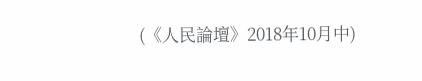(《人民論壇》2018年10月中)